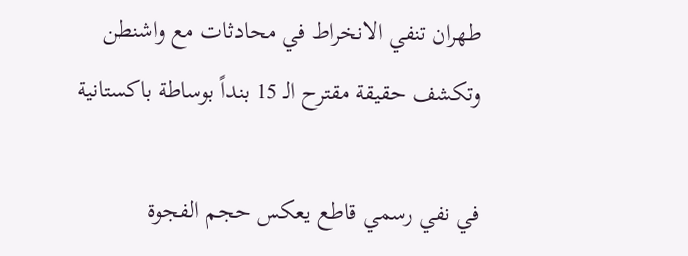طهران تنفي الانخراط في محادثات مع واشنطن وتكشف حقيقة مقترح الـ 15 بنداً بوساطة باكستانية

في نفي رسمي قاطع يعكس حجم الفجوة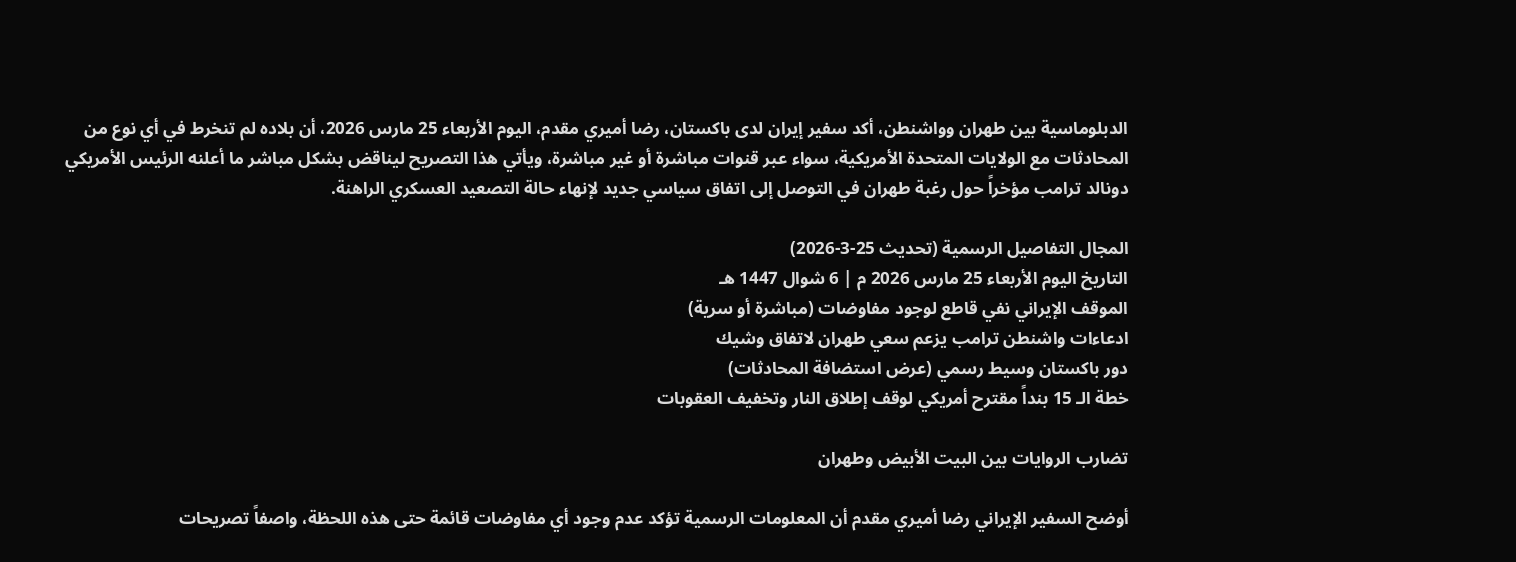الدبلوماسية بين طهران وواشنطن، أكد سفير إيران لدى باكستان، رضا أميري مقدم، اليوم الأربعاء 25 مارس 2026، أن بلاده لم تنخرط في أي نوع من المحادثات مع الولايات المتحدة الأمريكية، سواء عبر قنوات مباشرة أو غير مباشرة، ويأتي هذا التصريح ليناقض بشكل مباشر ما أعلنه الرئيس الأمريكي دونالد ترامب مؤخراً حول رغبة طهران في التوصل إلى اتفاق سياسي جديد لإنهاء حالة التصعيد العسكري الراهنة.

المجال التفاصيل الرسمية (تحديث 25-3-2026)
التاريخ اليوم الأربعاء 25 مارس 2026 م | 6 شوال 1447 هـ
الموقف الإيراني نفي قاطع لوجود مفاوضات (مباشرة أو سرية)
ادعاءات واشنطن ترامب يزعم سعي طهران لاتفاق وشيك
دور باكستان وسيط رسمي (عرض استضافة المحادثات)
خطة الـ 15 بنداً مقترح أمريكي لوقف إطلاق النار وتخفيف العقوبات

تضارب الروايات بين البيت الأبيض وطهران

أوضح السفير الإيراني رضا أميري مقدم أن المعلومات الرسمية تؤكد عدم وجود أي مفاوضات قائمة حتى هذه اللحظة، واصفاً تصريحات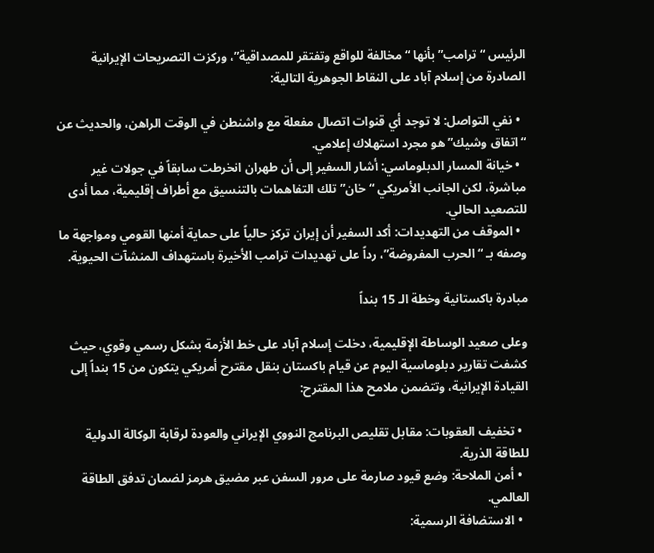الرئيس “ترامب” بأنها “مخالفة للواقع وتفتقر للمصداقية”، وركزت التصريحات الإيرانية الصادرة من إسلام آباد على النقاط الجوهرية التالية:

  • نفي التواصل: لا توجد أي قنوات اتصال مفعلة مع واشنطن في الوقت الراهن، والحديث عن “اتفاق وشيك” هو مجرد استهلاك إعلامي.
  • خيانة المسار الدبلوماسي: أشار السفير إلى أن طهران انخرطت سابقاً في جولات غير مباشرة، لكن الجانب الأمريكي “خان” تلك التفاهمات بالتنسيق مع أطراف إقليمية، مما أدى للتصعيد الحالي.
  • الموقف من التهديدات: أكد السفير أن إيران تركز حالياً على حماية أمنها القومي ومواجهة ما وصفه بـ “الحرب المفروضة”، رداً على تهديدات ترامب الأخيرة باستهداف المنشآت الحيوية.

مبادرة باكستانية وخطة الـ 15 بنداً

وعلى صعيد الوساطة الإقليمية، دخلت إسلام آباد على خط الأزمة بشكل رسمي وقوي، حيث كشفت تقارير دبلوماسية اليوم عن قيام باكستان بنقل مقترح أمريكي يتكون من 15 بنداً إلى القيادة الإيرانية، وتتضمن ملامح هذا المقترح:

  • تخفيف العقوبات: مقابل تقليص البرنامج النووي الإيراني والعودة لرقابة الوكالة الدولية للطاقة الذرية.
  • أمن الملاحة: وضع قيود صارمة على مرور السفن عبر مضيق هرمز لضمان تدفق الطاقة العالمي.
  • الاستضافة الرسمية: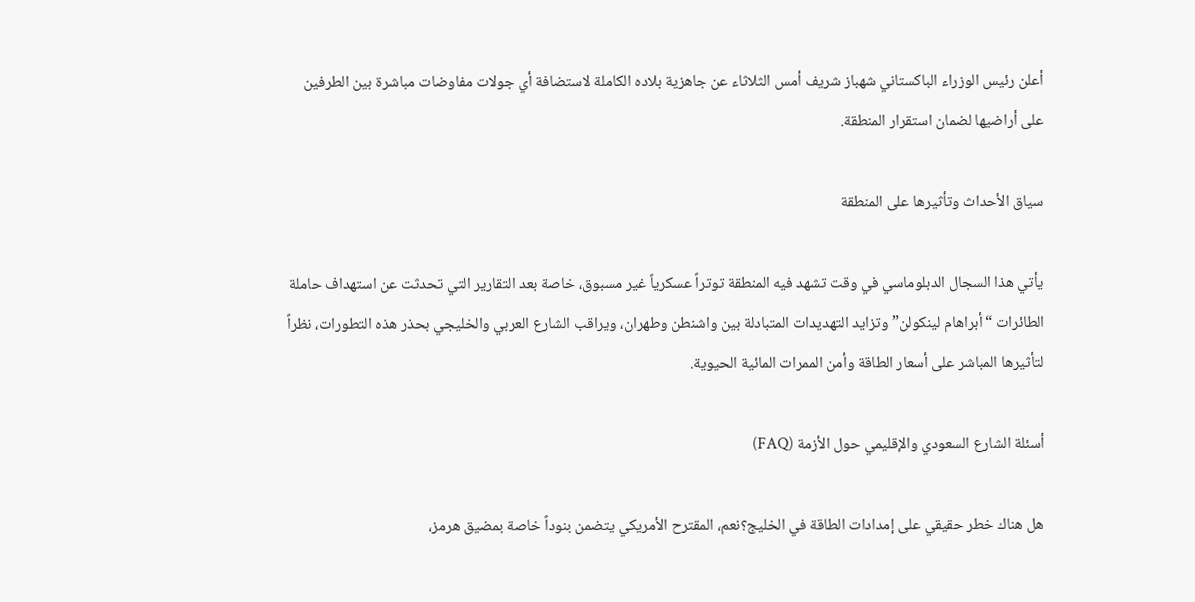أعلن رئيس الوزراء الباكستاني شهباز شريف أمس الثلاثاء عن جاهزية بلاده الكاملة لاستضافة أي جولات مفاوضات مباشرة بين الطرفين على أراضيها لضمان استقرار المنطقة.

سياق الأحداث وتأثيرها على المنطقة

يأتي هذا السجال الدبلوماسي في وقت تشهد فيه المنطقة توتراً عسكرياً غير مسبوق، خاصة بعد التقارير التي تحدثت عن استهداف حاملة الطائرات “أبراهام لينكولن” وتزايد التهديدات المتبادلة بين واشنطن وطهران، ويراقب الشارع العربي والخليجي بحذر هذه التطورات، نظراً لتأثيرها المباشر على أسعار الطاقة وأمن الممرات المائية الحيوية.

أسئلة الشارع السعودي والإقليمي حول الأزمة (FAQ)

هل هناك خطر حقيقي على إمدادات الطاقة في الخليج؟نعم، المقترح الأمريكي يتضمن بنوداً خاصة بمضيق هرمز،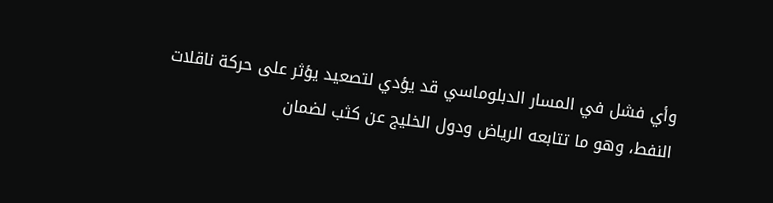وأي فشل في المسار الدبلوماسي قد يؤدي لتصعيد يؤثر على حركة ناقلات النفط، وهو ما تتابعه الرياض ودول الخليج عن كثب لضمان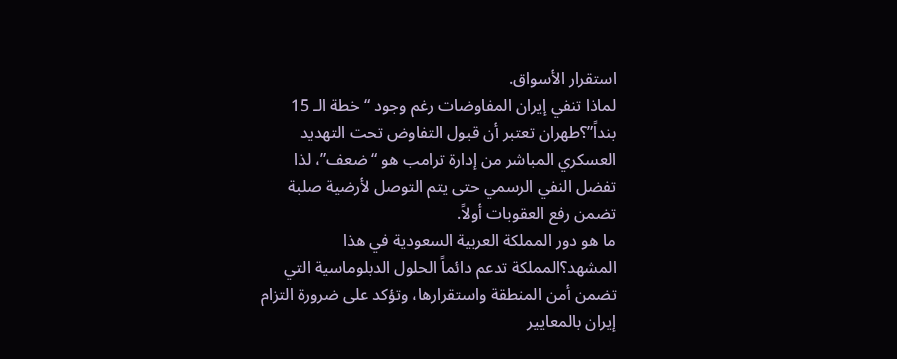استقرار الأسواق.
لماذا تنفي إيران المفاوضات رغم وجود “خطة الـ 15 بنداً”؟طهران تعتبر أن قبول التفاوض تحت التهديد العسكري المباشر من إدارة ترامب هو “ضعف”، لذا تفضل النفي الرسمي حتى يتم التوصل لأرضية صلبة تضمن رفع العقوبات أولاً.
ما هو دور المملكة العربية السعودية في هذا المشهد؟المملكة تدعم دائماً الحلول الدبلوماسية التي تضمن أمن المنطقة واستقرارها، وتؤكد على ضرورة التزام إيران بالمعايير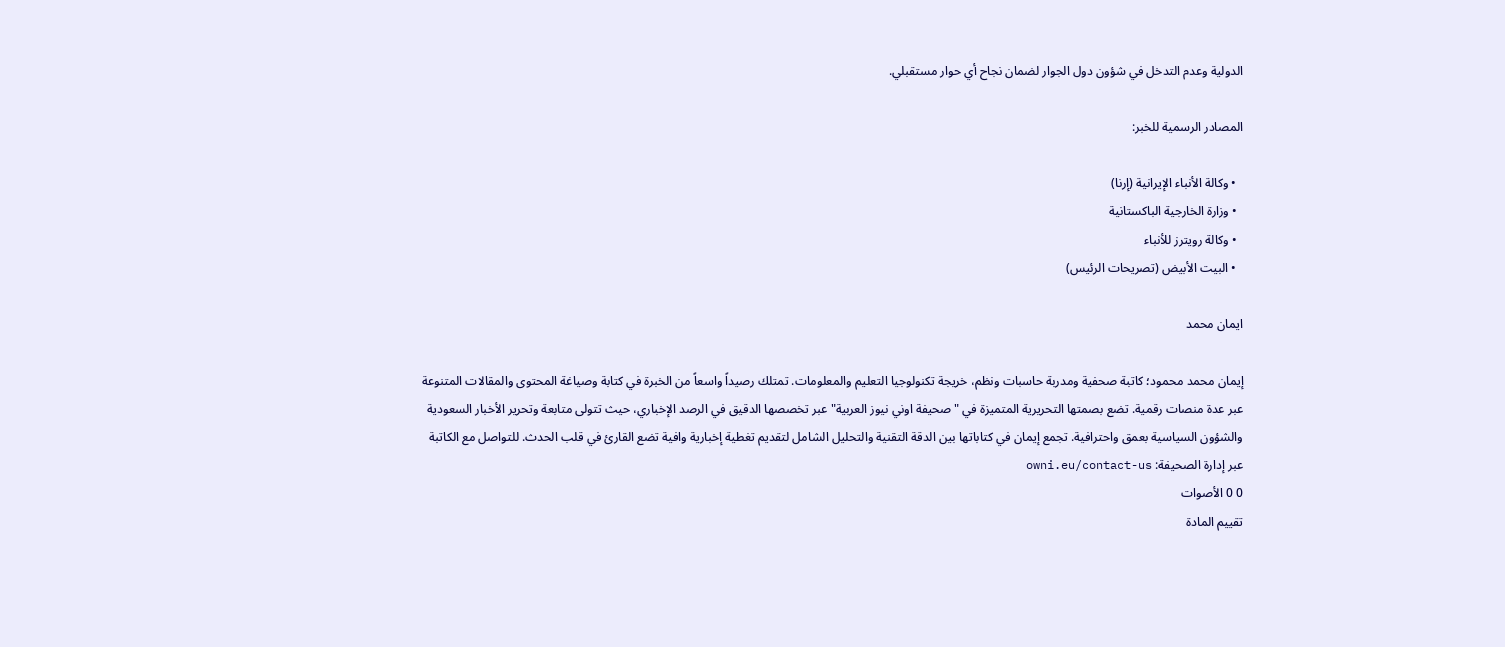الدولية وعدم التدخل في شؤون دول الجوار لضمان نجاح أي حوار مستقبلي.

المصادر الرسمية للخبر:

  • وكالة الأنباء الإيرانية (إرنا)
  • وزارة الخارجية الباكستانية
  • وكالة رويترز للأنباء
  • البيت الأبيض (تصريحات الرئيس)

ايمان محمد

إيمان محمد محمود؛ كاتبة صحفية ومدربة حاسبات ونظم، خريجة تكنولوجيا التعليم والمعلومات. تمتلك رصيداً واسعاً من الخبرة في كتابة وصياغة المحتوى والمقالات المتنوعة عبر عدة منصات رقمية. تضع بصمتها التحريرية المتميزة في "صحيفة اوني نيوز العربية" عبر تخصصها الدقيق في الرصد الإخباري، حيث تتولى متابعة وتحرير الأخبار السعودية والشؤون السياسية بعمق واحترافية. تجمع إيمان في كتاباتها بين الدقة التقنية والتحليل الشامل لتقديم تغطية إخبارية وافية تضع القارئ في قلب الحدث. للتواصل مع الكاتبة عبر إدارة الصحيفة: owni.eu/contact-us
0 0 الأصوات
تقييم المادة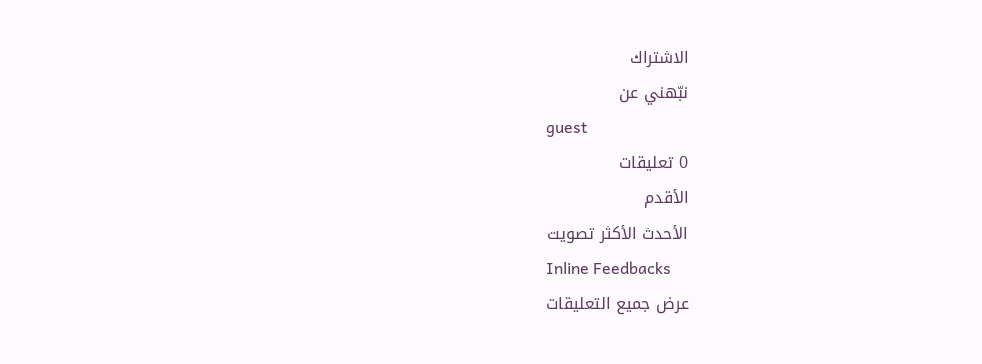الاشتراك
نبّهني عن
guest
0 تعليقات
الأقدم
الأحدث الأكثر تصويت
Inline Feedbacks
عرض جميع التعليقات